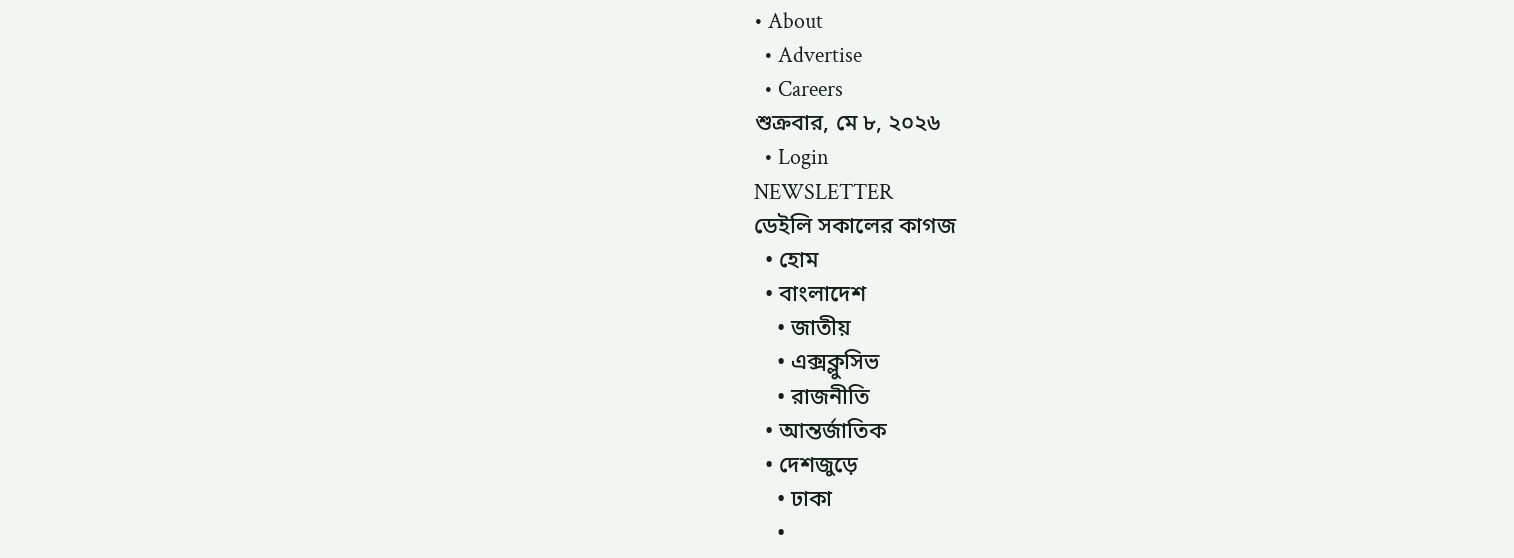• About
  • Advertise
  • Careers
শুক্রবার, মে ৮, ২০২৬
  • Login
NEWSLETTER
ডেইলি সকালের কাগজ
  • হোম
  • বাংলাদেশ
    • জাতীয়
    • এক্সক্লুসিভ
    • রাজনীতি
  • আন্তর্জাতিক
  • দেশজুড়ে
    • ঢাকা
    •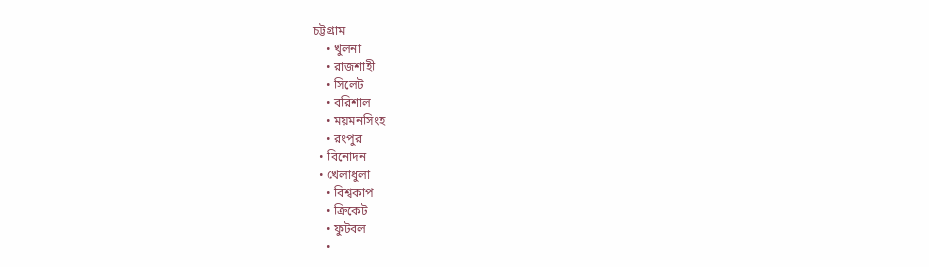চট্টগ্রাম
    • খুলনা
    • রাজশাহী
    • সিলেট
    • বরিশাল
    • ময়মনসিংহ
    • রংপুর
  • বিনোদন
  • খেলাধুলা
    • বিশ্বকাপ
    • ক্রিকেট
    • ফুটবল
    •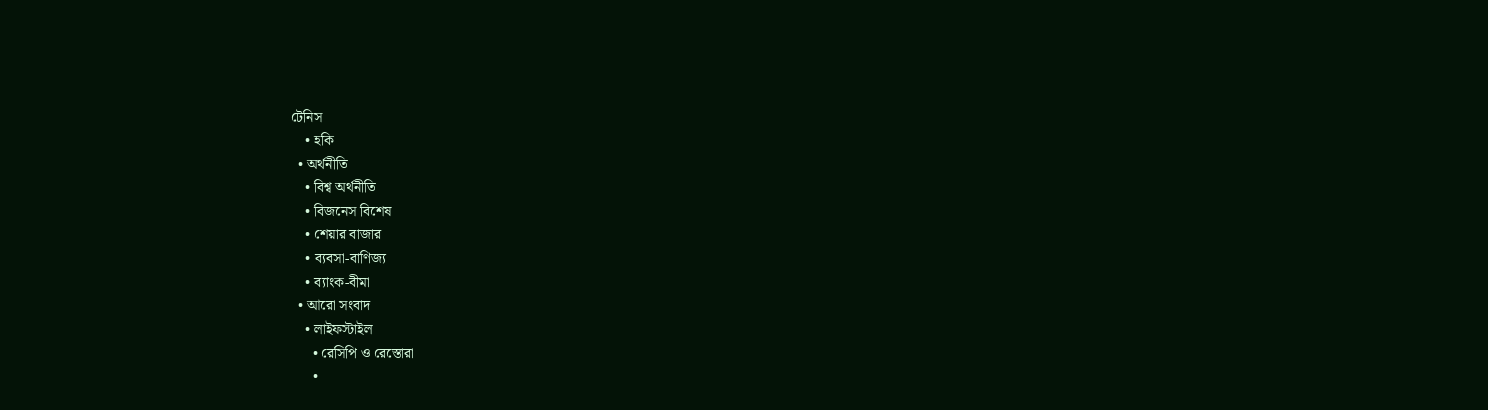টেনিস
    • হকি
  • অর্থনীতি
    • বিশ্ব অর্থনীতি
    • বিজনেস বিশেষ
    • শেয়ার বাজার
    • ব্যবসা-বাণিজ্য
    • ব্যাংক-বীমা
  • আরো সংবাদ
    • লাইফস্টাইল
      • রেসিপি ও রেস্তোরা
      •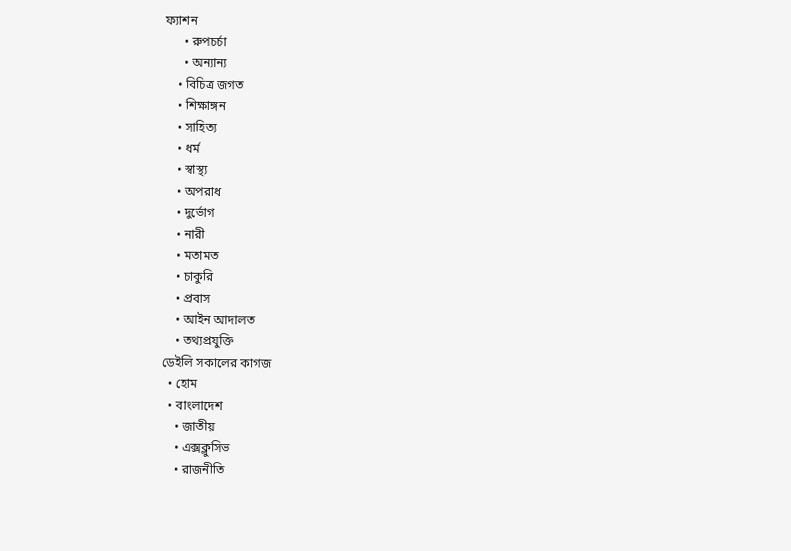ফ্যাশন
      • রুপচর্চা
      • অন্যান্য
    • বিচিত্র জগত
    • শিক্ষাঙ্গন
    • সাহিত্য
    • ধর্ম
    • স্বাস্থ্য
    • অপরাধ
    • দুর্ভোগ
    • নারী
    • মতামত
    • চাকুরি
    • প্রবাস
    • আইন আদালত
    • তথ্যপ্রযুক্তি
ডেইলি সকালের কাগজ
  • হোম
  • বাংলাদেশ
    • জাতীয়
    • এক্সক্লুসিভ
    • রাজনীতি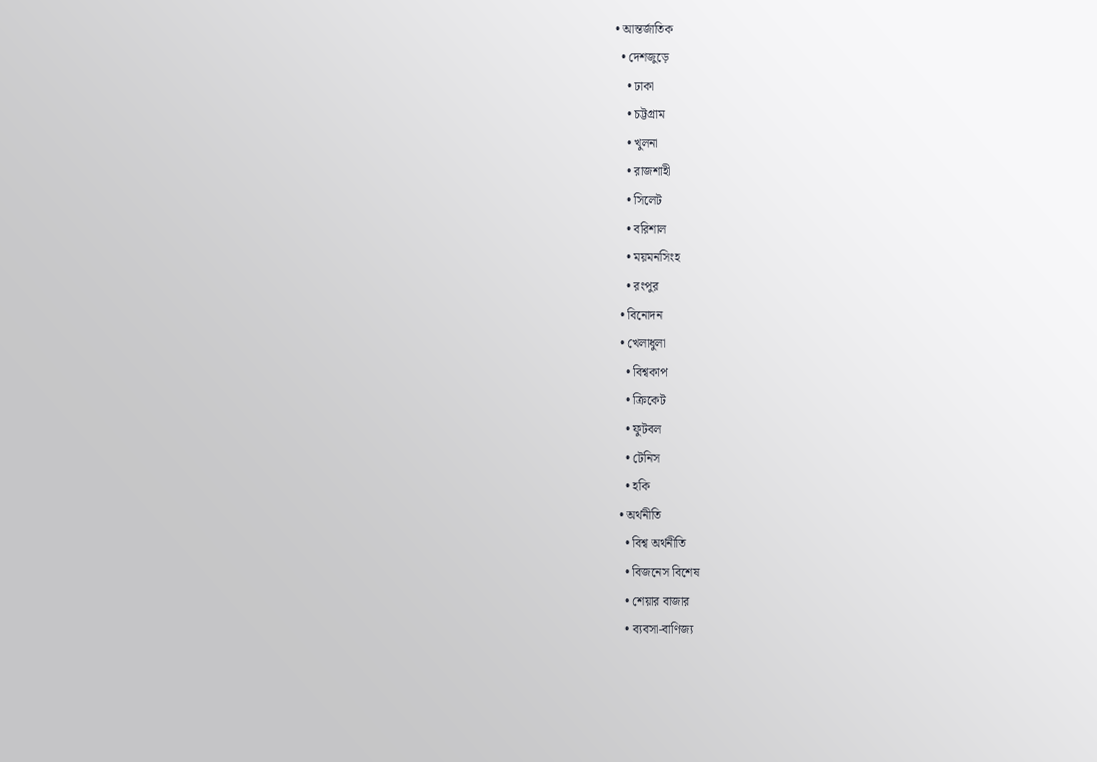• আন্তর্জাতিক
  • দেশজুড়ে
    • ঢাকা
    • চট্টগ্রাম
    • খুলনা
    • রাজশাহী
    • সিলেট
    • বরিশাল
    • ময়মনসিংহ
    • রংপুর
  • বিনোদন
  • খেলাধুলা
    • বিশ্বকাপ
    • ক্রিকেট
    • ফুটবল
    • টেনিস
    • হকি
  • অর্থনীতি
    • বিশ্ব অর্থনীতি
    • বিজনেস বিশেষ
    • শেয়ার বাজার
    • ব্যবসা-বাণিজ্য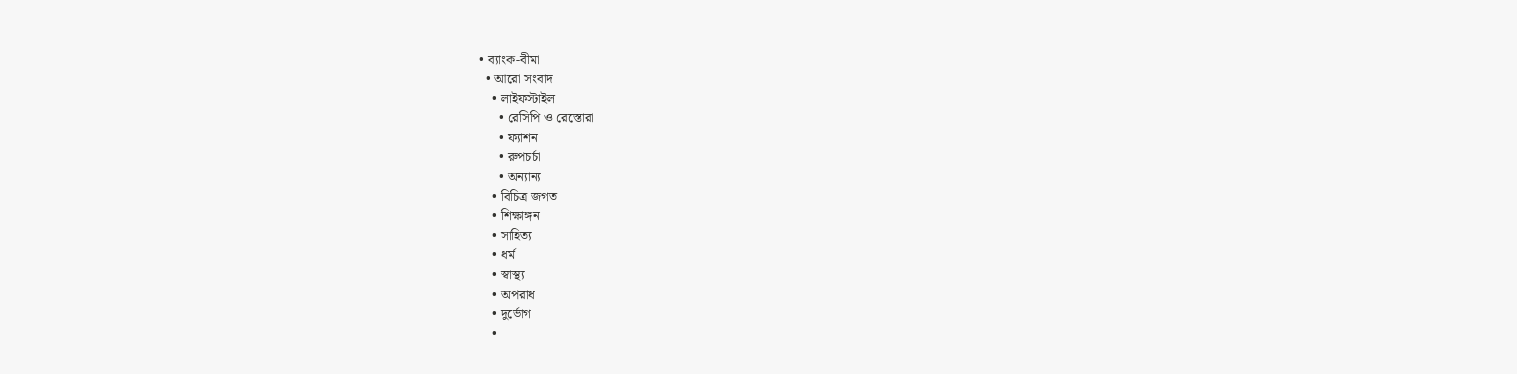• ব্যাংক-বীমা
  • আরো সংবাদ
    • লাইফস্টাইল
      • রেসিপি ও রেস্তোরা
      • ফ্যাশন
      • রুপচর্চা
      • অন্যান্য
    • বিচিত্র জগত
    • শিক্ষাঙ্গন
    • সাহিত্য
    • ধর্ম
    • স্বাস্থ্য
    • অপরাধ
    • দুর্ভোগ
    •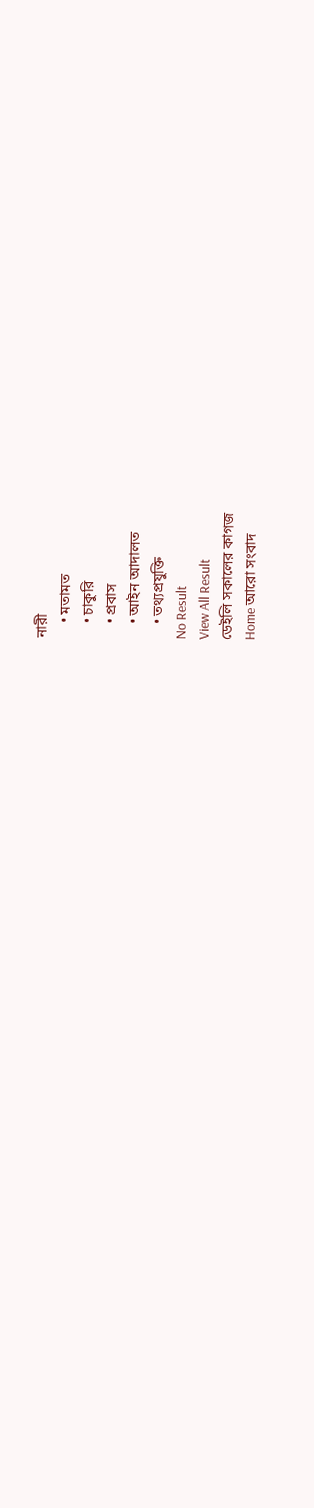নারী
    • মতামত
    • চাকুরি
    • প্রবাস
    • আইন আদালত
    • তথ্যপ্রযুক্তি
No Result
View All Result
ডেইলি সকালের কাগজ
Home আরো সংবাদ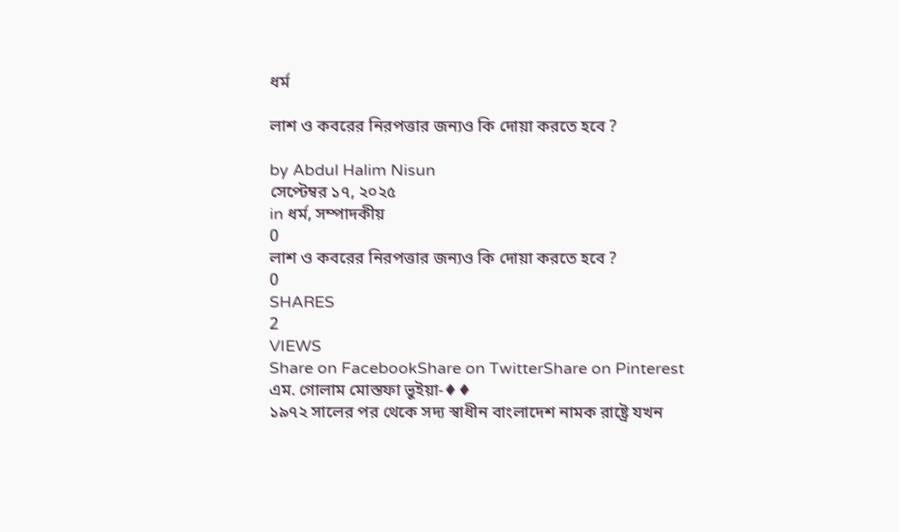ধর্ম

লাশ ও কবরের নিরপত্তার জন্যও কি দোয়া করতে হবে ?

by Abdul Halim Nisun
সেপ্টেম্বর ১৭, ২০২৫
in ধর্ম, সম্পাদকীয়
0
লাশ ও কবরের নিরপত্তার জন্যও কি দোয়া করতে হবে ?
0
SHARES
2
VIEWS
Share on FacebookShare on TwitterShare on Pinterest
এম. গোলাম মোস্তফা ভুইয়া-♦♦
১৯৭২ সালের পর থেকে সদ্য স্বাধীন বাংলাদেশ নামক রাষ্ট্রে যখন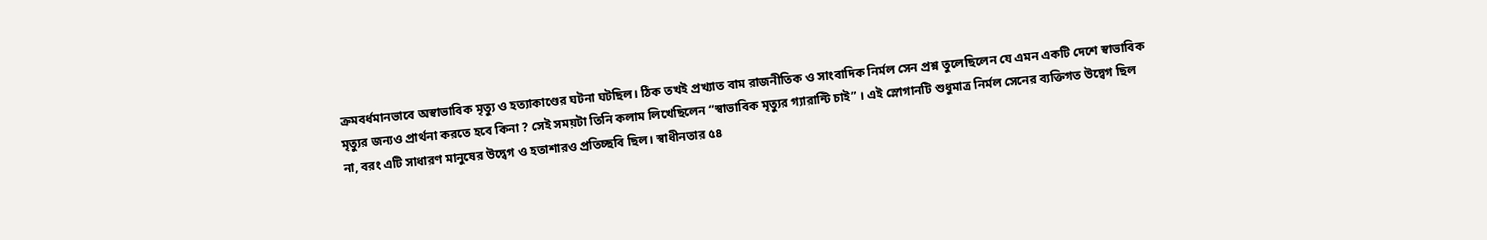ক্রমবর্ধমানভাবে অস্বাভাবিক মৃত্যু ও হত্যাকাণ্ডের ঘটনা ঘটছিল। ঠিক তখই প্রখ্যাত বাম রাজনীতিক ও সাংবাদিক নির্মল সেন প্রশ্ন তুলেছিলেন যে এমন একটি দেশে স্বাভাবিক মৃত্যুর জন্যও প্রার্থনা করতে হবে কিনা ? সেই সময়টা তিনি কলাম লিখেছিলেন “স্বাভাবিক মৃত্যুর গ্যারান্টি চাই” । এই স্লোগানটি শুধুমাত্র নির্মল সেনের ব্যক্তিগত উদ্বেগ ছিল না, বরং এটি সাধারণ মানুষের উদ্বেগ ও হতাশারও প্রতিচ্ছবি ছিল। স্বাধীনতার ৫৪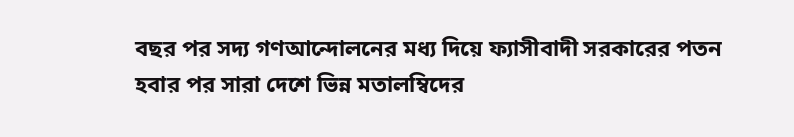বছর পর সদ্য গণআন্দোলনের মধ্য দিয়ে ফ্যাসীবাদী সরকারের পতন হবার পর সারা দেশে ভিন্ন মতালম্বিদের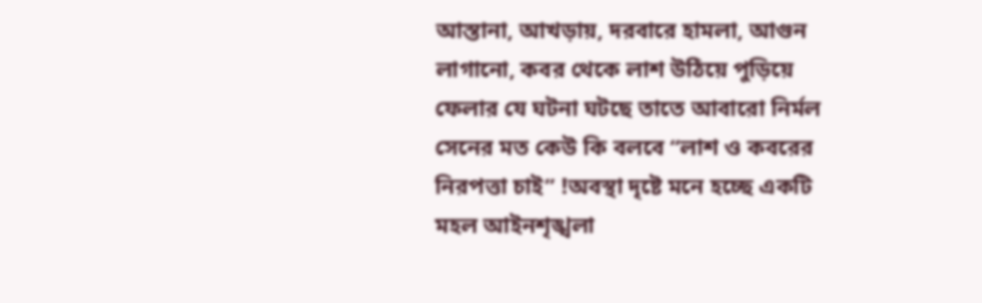আস্তানা, আখড়ায়, দরবারে হামলা, আগুন লাগানো, কবর থেকে লাশ উঠিয়ে পুড়িয়ে ফেলার যে ঘটনা ঘটছে তাতে আবারো নির্মল সেনের মত কেউ কি বলবে “লাশ ও কবরের নিরপত্তা চাই” !অবস্থা দৃষ্টে মনে হচ্ছে একটি মহল আইনশৃঙ্খলা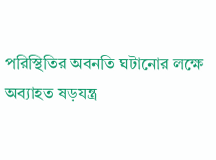পরিস্থিতির অবনতি ঘটানোর লক্ষে অব্যাহত ষড়যন্ত্র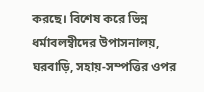করছে। বিশেষ করে ভিন্ন ধর্মাবলম্বীদের উপাসনালয়, ঘরবাড়ি, সহায়-সম্পত্তির ওপর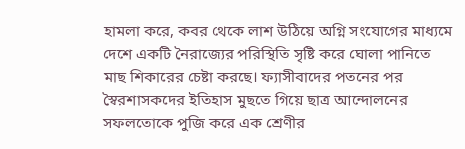হামলা করে, কবর থেকে লাশ উঠিয়ে অগ্নি সংযোগের মাধ্যমে দেশে একটি নৈরাজ্যের পরিস্থিতি সৃষ্টি করে ঘোলা পানিতে মাছ শিকারের চেষ্টা করছে। ফ্যাসীবাদের পতনের পর স্বৈরশাসকদের ইতিহাস মুছতে গিয়ে ছাত্র আন্দোলনের সফলতোকে পুজি করে এক শ্রেণীর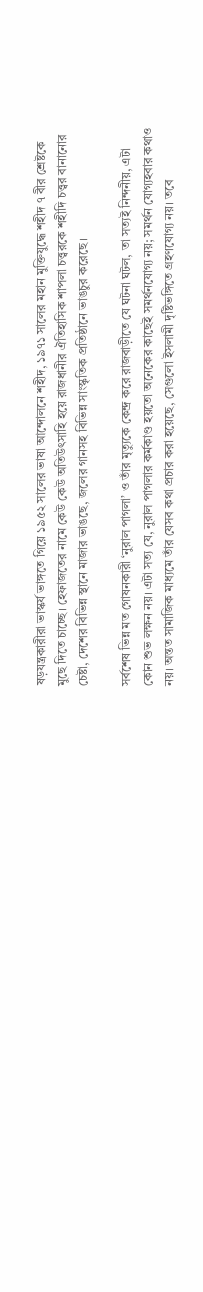ষড়যন্ত্রকারীরা ভাস্কর্য ভাঙ্গতে গিয়ে ১৯৫২ সালের ভাষা আন্দোলনে শহীদ, ১৯৭১ সালের মহান মুক্তিযুদ্ধে শহীদ ৭ বীর শ্রেষ্টকে মুছে দিতে চাচ্ছে। হেফাজতের নামে কেউ কেউ অতিউৎসাহি হয়ে রাজধানীর ঐতিহাসিক শাপলা চত্ত্বরকে শহীদি চত্ত্বর বানানোর চেষ্টা, দেশের বিভিন্ন স্থানে মাজার ভাঙছে, জলের গানসহ বিভিন্ন সাংস্কৃতিক প্রতিষ্ঠানে ভাঙচুর করেছে।

সর্বশেষ ভিন্ন মত গোষনকারী ‘নুরাল পাগলা’ ও তাঁর মৃত্যুকে কেন্দ্র করে রাজবাড়ীতে যে ঘটনা ঘটল, তা সত্যই নিন্দনীয়, এটা কোন শুভ লক্ষন নয়। এটা সত্য যে, নুরাল পাগলার কর্মকাণ্ড হয়তো অনেকের কাছেই সমর্থনযোগ্য নয়; সমর্থন যোগ্যহবার কথাও নয়। অন্তত সামাজিক মাধ্যমে তাঁর যেসব কথা প্রচার করা হয়েছে, সেগুলো ইসলামী দৃষ্টিভঙ্গিতে গ্রহণযোগ্য নয়। তবে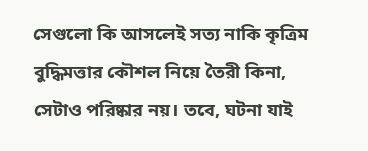সেগুলো কি আসলেই সত্য নাকি কৃত্রিম বুদ্ধিমত্তার কৌশল নিয়ে তৈরী কিনা, সেটাও পরিষ্কার নয়। তবে, ঘটনা যাই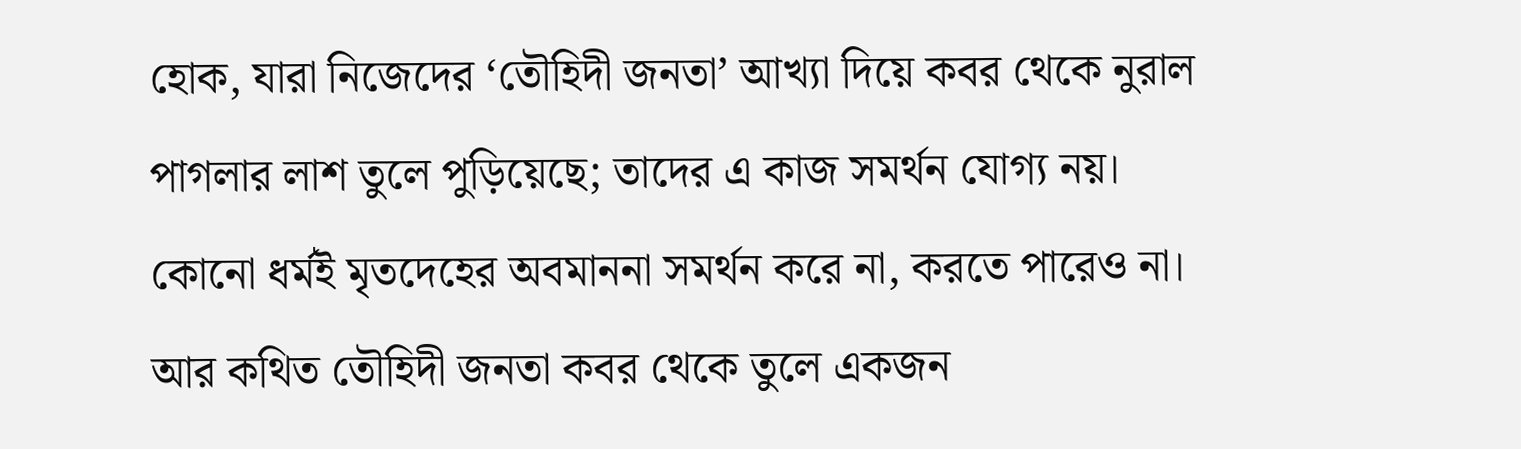হোক, যারা নিজেদের ‘তৌহিদী জনতা’ আখ্যা দিয়ে কবর থেকে নুরাল পাগলার লাশ তুলে পুড়িয়েছে; তাদের এ কাজ সমর্থন যোগ্য নয়। কোনো ধর্মই মৃতদেহের অবমাননা সমর্থন করে না, করতে পারেও না। আর কথিত তৌহিদী জনতা কবর থেকে তুলে একজন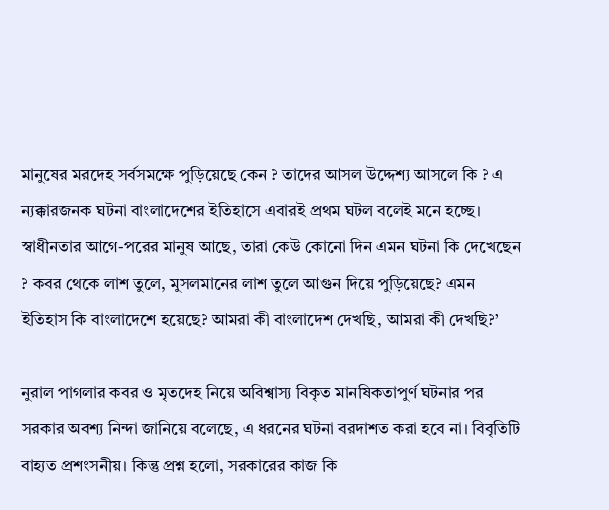মানুষের মরদেহ সর্বসমক্ষে পুড়িয়েছে কেন ? তাদের আসল উদ্দেশ্য আসলে কি ? এ ন্যক্কারজনক ঘটনা বাংলাদেশের ইতিহাসে এবারই প্রথম ঘটল বলেই মনে হচ্ছে। স্বাধীনতার আগে-পরের মানুষ আছে, তারা কেউ কোনো দিন এমন ঘটনা কি দেখেছেন ? কবর থেকে লাশ তুলে, মুসলমানের লাশ তুলে আগুন দিয়ে পুড়িয়েছে? এমন ইতিহাস কি বাংলাদেশে হয়েছে? আমরা কী বাংলাদেশ দেখছি, আমরা কী দেখছি?’

নুরাল পাগলার কবর ও মৃতদেহ নিয়ে অবিশ্বাস্য বিকৃত মানষিকতাপুর্ণ ঘটনার পর সরকার অবশ্য নিন্দা জানিয়ে বলেছে, এ ধরনের ঘটনা বরদাশত করা হবে না। বিবৃতিটি বাহ্যত প্রশংসনীয়। কিন্তু প্রশ্ন হলো, সরকারের কাজ কি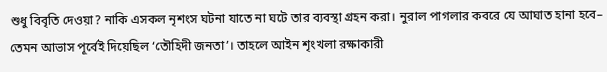শুধু বিবৃতি দেওয়া? নাকি এসকল নৃশংস ঘটনা যাতে না ঘটে তার ব্যবস্থা গ্রহন করা। নুরাল পাগলার কবরে যে আঘাত হানা হবে– তেমন আভাস পূর্বেই দিয়েছিল ‘তৌহিদী জনতা’। তাহলে আইন শৃংখলা রক্ষাকারী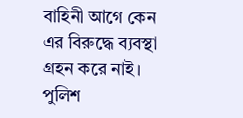বাহিনী আগে কেন এর বিরুদ্ধে ব্যবস্থা গ্রহন করে নাই। পুলিশ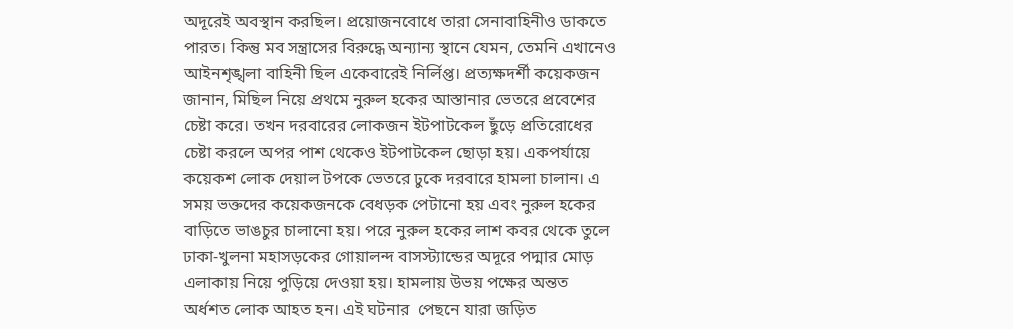অদূরেই অবস্থান করছিল। প্রয়োজনবোধে তারা সেনাবাহিনীও ডাকতে পারত। কিন্তু মব সন্ত্রাসের বিরুদ্ধে অন্যান্য স্থানে যেমন, তেমনি এখানেও আইনশৃঙ্খলা বাহিনী ছিল একেবারেই নির্লিপ্ত। প্রত্যক্ষদর্শী কয়েকজন জানান, মিছিল নিয়ে প্রথমে নুরুল হকের আস্তানার ভেতরে প্রবেশের চেষ্টা করে। তখন দরবারের লোকজন ইটপাটকেল ছুঁড়ে প্রতিরোধের চেষ্টা করলে অপর পাশ থেকেও ইটপাটকেল ছোড়া হয়। একপর্যায়ে কয়েকশ লোক দেয়াল টপকে ভেতরে ঢুকে দরবারে হামলা চালান। এ সময় ভক্তদের কয়েকজনকে বেধড়ক পেটানো হয় এবং নুরুল হকের বাড়িতে ভাঙচুর চালানো হয়। পরে নুরুল হকের লাশ কবর থেকে তুলে ঢাকা-খুলনা মহাসড়কের গোয়ালন্দ বাসস্ট্যান্ডের অদূরে পদ্মার মোড় এলাকায় নিয়ে পুড়িয়ে দেওয়া হয়। হামলায় উভয় পক্ষের অন্তত অর্ধশত লোক আহত হন। এই ঘটনার  পেছনে যারা জড়িত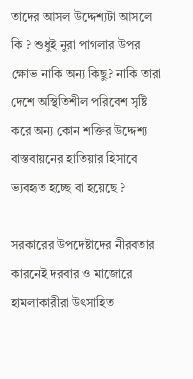তাদের আসল উদ্দেশ্যটা আসলে কি ? শুধুই নুরা পাগলার উপর ক্ষোভ নাকি অন্য কিছু? নাকি তারা দেশে অস্থিতিশীল পরিবেশ সৃষ্টি করে অন্য কোন শক্তির উদ্দেশ্য বাস্তবায়নের হাতিয়ার হিসাবে ভ্যবহৃত হচ্ছে বা হয়েছে ?

সরকারের উপদেষ্টাদের নীরবতার কারনেই দরবার ও মাজোরে হামলাকারীরা উৎসাহিত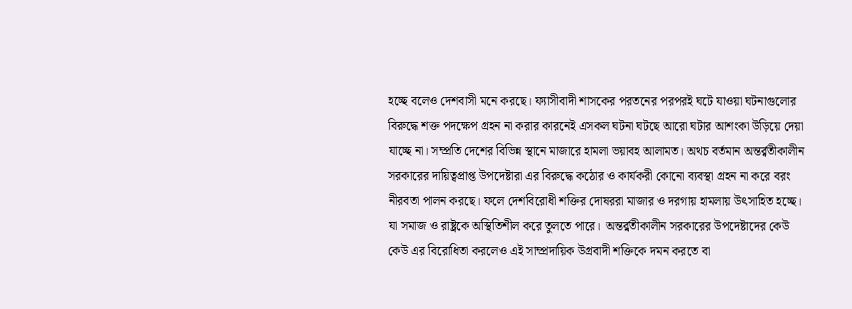হচ্ছে বলেও দেশবাসী মনে করছে। ফ্যাসীবাদী শাসকের পরতনের পরপরই ঘটে যাওয়া ঘটনাগুলোর বিরুদ্ধে শক্ত পদক্ষেপ গ্রহন না করার কারনেই এসকল ঘটনা ঘটছে আরো ঘটার আশংকা উড়িয়ে দেয়া যাচ্ছে না। সম্প্রতি দেশের বিভিন্ন স্থানে মাজারে হামলা ভয়াবহ আলামত। অথচ বর্তমান অন্তর্র্বতীকালীন সরকারের দায়িত্বপ্রাপ্ত উপদেষ্টারা এর বিরুদ্ধে কঠোর ও কার্যকরী কোনো ব্যবস্থা গ্রহন না করে বরং নীরবতা পালন করছে। ফলে দেশবিরোধী শক্তির দোষররা মাজার ও দরগায় হামলায় উৎসাহিত হচ্ছে। যা সমাজ ও রাষ্ট্রকে অস্থিতিশীল করে তুলতে পারে।  অন্তর্র্বতীকালীন সরকারের উপদেষ্টাদের কেউ কেউ এর বিরোধিতা করলেও এই সাম্প্রদায়িক উগ্রবাদী শক্তিকে দমন করতে বা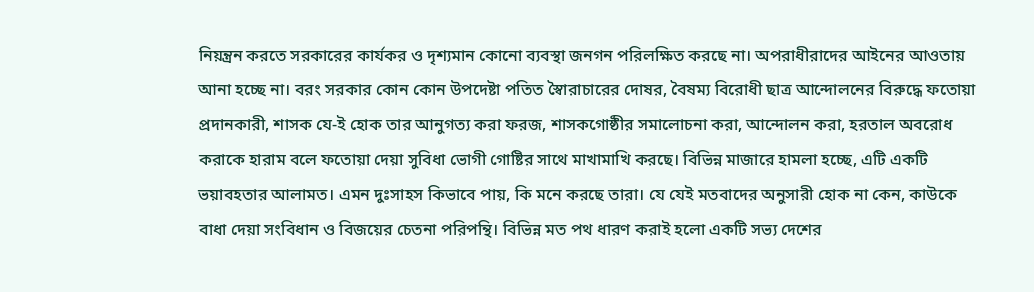নিয়ন্ত্রন করতে সরকারের কার্যকর ও দৃশ্যমান কোনো ব্যবস্থা জনগন পরিলক্ষিত করছে না। অপরাধীরাদের আইনের আওতায় আনা হচ্ছে না। বরং সরকার কোন কোন উপদেষ্টা পতিত স্বৈারাচারের দোষর, বৈষম্য বিরোধী ছাত্র আন্দোলনের বিরুদ্ধে ফতোয়া প্রদানকারী, শাসক যে-ই হোক তার আনুগত্য করা ফরজ, শাসকগোষ্ঠীর সমালোচনা করা, আন্দোলন করা, হরতাল অবরোধ করাকে হারাম বলে ফতোয়া দেয়া সুবিধা ভোগী গোষ্টির সাথে মাখামাখি করছে। বিভিন্ন মাজারে হামলা হচ্ছে, এটি একটি ভয়াবহতার আলামত। এমন দুঃসাহস কিভাবে পায়, কি মনে করছে তারা। যে যেই মতবাদের অনুসারী হোক না কেন, কাউকে বাধা দেয়া সংবিধান ও বিজয়ের চেতনা পরিপন্থি। বিভিন্ন মত পথ ধারণ করাই হলো একটি সভ্য দেশের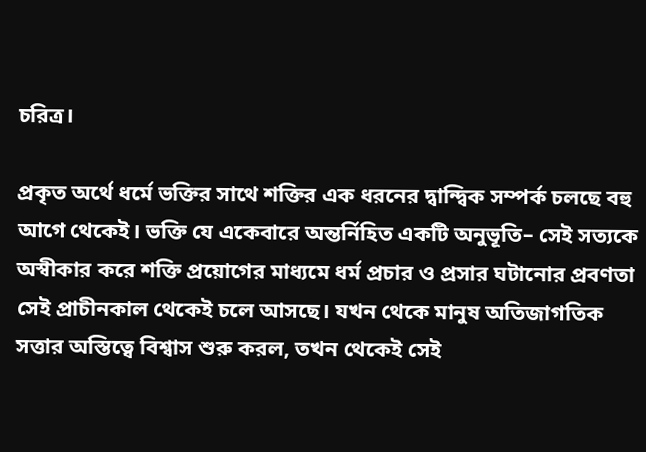চরিত্র।

প্রকৃত অর্থে ধর্মে ভক্তির সাথে শক্তির এক ধরনের দ্বান্দ্বিক সম্পর্ক চলছে বহু আগে থেকেই। ভক্তি যে একেবারে অন্তর্নিহিত একটি অনুভূতি– সেই সত্যকে অস্বীকার করে শক্তি প্রয়োগের মাধ্যমে ধর্ম প্রচার ও প্রসার ঘটানোর প্রবণতা সেই প্রাচীনকাল থেকেই চলে আসছে। যখন থেকে মানুষ অতিজাগতিক সত্তার অস্তিত্বে বিশ্বাস শুরু করল, তখন থেকেই সেই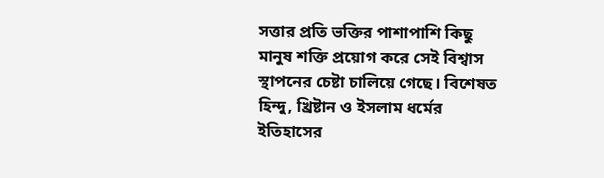সত্তার প্রতি ভক্তির পাশাপাশি কিছু মানুষ শক্তি প্রয়োগ করে সেই বিশ্বাস স্থাপনের চেষ্টা চালিয়ে গেছে। বিশেষত হিন্দু, খ্রিষ্টান ও ইসলাম ধর্মের ইতিহাসের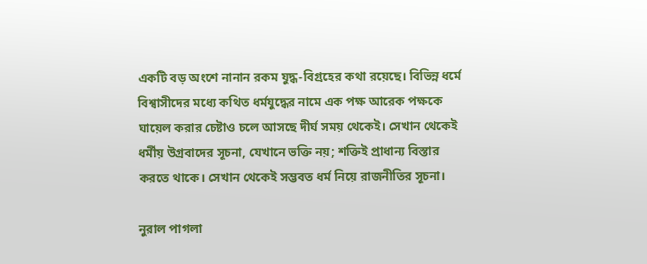একটি বড় অংশে নানান রকম যুদ্ধ-বিগ্রহের কথা রয়েছে। বিভিন্ন ধর্মে বিশ্বাসীদের মধ্যে কথিত ধর্মযুদ্ধের নামে এক পক্ষ আরেক পক্ষকে ঘায়েল করার চেষ্টাও চলে আসছে দীর্ঘ সময় থেকেই। সেখান থেকেই ধর্মীয় উগ্রবাদের সূচনা, যেখানে ভক্তি নয়; শক্তিই প্রাধান্য বিস্তার করতে থাকে। সেখান থেকেই সম্ভবত ধর্ম নিয়ে রাজনীতির সূচনা।

নুরাল পাগলা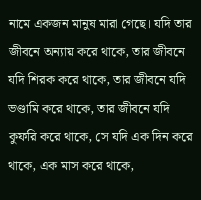নামে একজন মানুষ মারা গেছে। যদি তার জীবনে অন্যায় করে থাকে, তার জীবনে যদি শিরক করে থাকে, তার জীবনে যদি ভণ্ডামি করে থাকে, তার জীবনে যদি কুফরি করে থাকে, সে যদি এক দিন করে থাকে, এক মাস করে থাকে,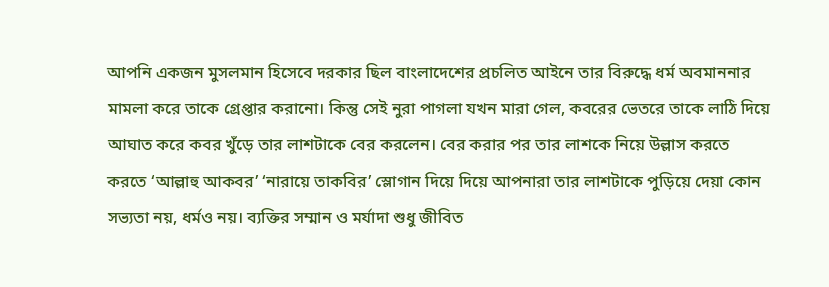আপনি একজন মুসলমান হিসেবে দরকার ছিল বাংলাদেশের প্রচলিত আইনে তার বিরুদ্ধে ধর্ম অবমাননার মামলা করে তাকে গ্রেপ্তার করানো। কিন্তু সেই নুরা পাগলা যখন মারা গেল, কবরের ভেতরে তাকে লাঠি দিয়ে আঘাত করে কবর খুঁড়ে তার লাশটাকে বের করলেন। বের করার পর তার লাশকে নিয়ে উল্লাস করতে করতে ‘আল্লাহু আকবর’ ‘নারায়ে তাকবির’ স্লোগান দিয়ে দিয়ে আপনারা তার লাশটাকে পুড়িয়ে দেয়া কোন সভ্যতা নয়, ধর্মও নয়। ব্যক্তির সম্মান ও মর্যাদা শুধু জীবিত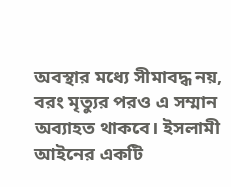অবস্থার মধ্যে সীমাবদ্ধ নয়, বরং মৃত্যুর পরও এ সম্মান অব্যাহত থাকবে। ইসলামী আইনের একটি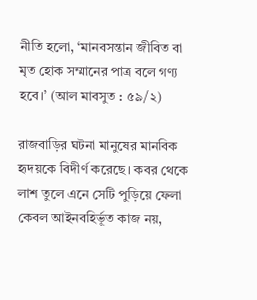নীতি হলো, ‘মানবসন্তান জীবিত বা মৃত হোক সম্মানের পাত্র বলে গণ্য হবে।’ (আল মাবসুত : ৫৯/২)

রাজবাড়ির ঘটনা মানুষের মানবিক হৃদয়কে বিদীর্ণ করেছে। কবর থেকে লাশ তুলে এনে সেটি পুড়িয়ে ফেলা কেবল আইনবহির্ভূত কাজ নয়,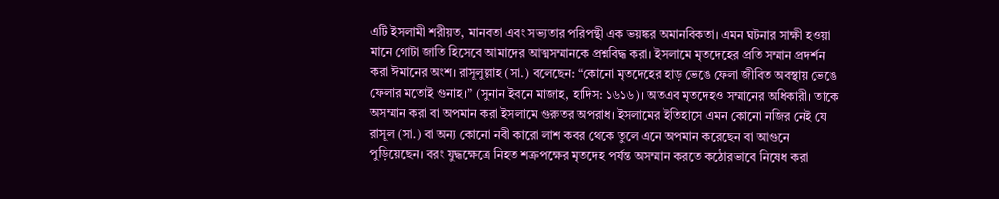এটি ইসলামী শরীয়ত, মানবতা এবং সভ্যতার পরিপন্থী এক ভয়ঙ্কর অমানবিকতা। এমন ঘটনার সাক্ষী হওয়া মানে গোটা জাতি হিসেবে আমাদের আত্মসম্মানকে প্রশ্নবিদ্ধ করা। ইসলামে মৃতদেহের প্রতি সম্মান প্রদর্শন করা ঈমানের অংশ। রাসূলুল্লাহ (সা.) বলেছেন: “কোনো মৃতদেহের হাড় ভেঙে ফেলা জীবিত অবস্থায় ভেঙে ফেলার মতোই গুনাহ।” (সুনান ইবনে মাজাহ, হাদিস: ১৬১৬)। অতএব মৃতদেহও সম্মানের অধিকারী। তাকে অসম্মান করা বা অপমান করা ইসলামে গুরুতর অপরাধ। ইসলামের ইতিহাসে এমন কোনো নজির নেই যে রাসূল (সা.) বা অন্য কোনো নবী কারো লাশ কবর থেকে তুলে এনে অপমান করেছেন বা আগুনে পুড়িয়েছেন। বরং যুদ্ধক্ষেত্রে নিহত শত্রুপক্ষের মৃতদেহ পর্যন্ত অসম্মান করতে কঠোরভাবে নিষেধ করা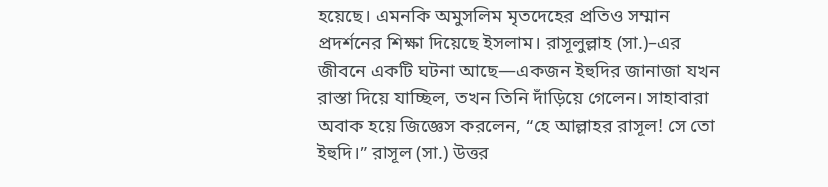হয়েছে। এমনকি অমুসলিম মৃতদেহের প্রতিও সম্মান প্রদর্শনের শিক্ষা দিয়েছে ইসলাম। রাসূলুল্লাহ (সা.)–এর জীবনে একটি ঘটনা আছে—একজন ইহুদির জানাজা যখন রাস্তা দিয়ে যাচ্ছিল, তখন তিনি দাঁড়িয়ে গেলেন। সাহাবারা অবাক হয়ে জিজ্ঞেস করলেন, “হে আল্লাহর রাসূল! সে তো ইহুদি।” রাসূল (সা.) উত্তর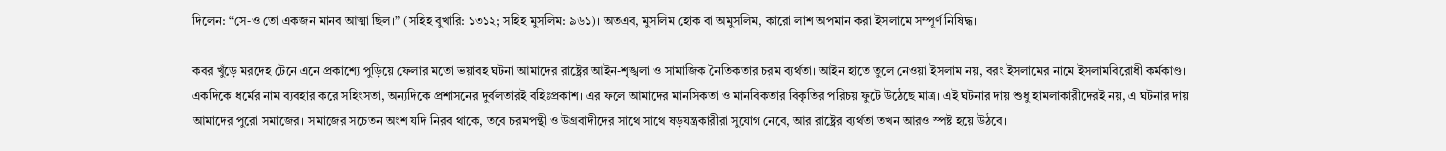দিলেন: “সে-ও তো একজন মানব আত্মা ছিল।” (সহিহ বুখারি: ১৩১২; সহিহ মুসলিম: ৯৬১)। অতএব, মুসলিম হোক বা অমুসলিম, কারো লাশ অপমান করা ইসলামে সম্পূর্ণ নিষিদ্ধ।

কবর খুঁড়ে মরদেহ টেনে এনে প্রকাশ্যে পুড়িয়ে ফেলার মতো ভয়াবহ ঘটনা আমাদের রাষ্ট্রের আইন-শৃঙ্খলা ও সামাজিক নৈতিকতার চরম ব্যর্থতা। আইন হাতে তুলে নেওয়া ইসলাম নয়, বরং ইসলামের নামে ইসলামবিরোধী কর্মকাণ্ড। একদিকে ধর্মের নাম ব্যবহার করে সহিংসতা, অন্যদিকে প্রশাসনের দুর্বলতারই বহিঃপ্রকাশ। এর ফলে আমাদের মানসিকতা ও মানবিকতার বিকৃতির পরিচয় ফুটে উঠেছে মাত্র। এই ঘটনার দায় শুধু হামলাকারীদেরই নয়, এ ঘটনার দায় আমাদের পুরো সমাজের। সমাজের সচেতন অংশ যদি নিরব থাকে, তবে চরমপন্থী ও উগ্রবাদীদের সাথে সাথে ষড়যন্ত্রকারীরা সুযোগ নেবে, আর রাষ্ট্রের ব্যর্থতা তখন আরও স্পষ্ট হয়ে উঠবে।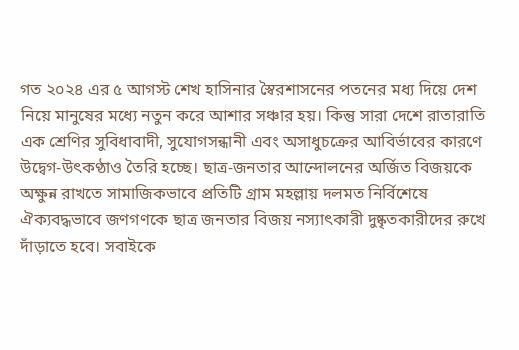গত ২০২৪ এর ৫ আগস্ট শেখ হাসিনার স্বৈরশাসনের পতনের মধ্য দিয়ে দেশ নিয়ে মানুষের মধ্যে নতুন করে আশার সঞ্চার হয়। কিন্তু সারা দেশে রাতারাতি এক শ্রেণির সুবিধাবাদী, সুযোগসন্ধানী এবং অসাধুচক্রের আবির্ভাবের কারণে উদ্বেগ-উৎকণ্ঠাও তৈরি হচ্ছে। ছাত্র-জনতার আন্দোলনের অর্জিত বিজয়কে অক্ষুন্ন রাখতে সামাজিকভাবে প্রতিটি গ্রাম মহল্লায় দলমত নির্বিশেষে ঐক্যবদ্ধভাবে জণগণকে ছাত্র জনতার বিজয় নস্যাৎকারী দুষ্কৃতকারীদের রুখে দাঁড়াতে হবে। সবাইকে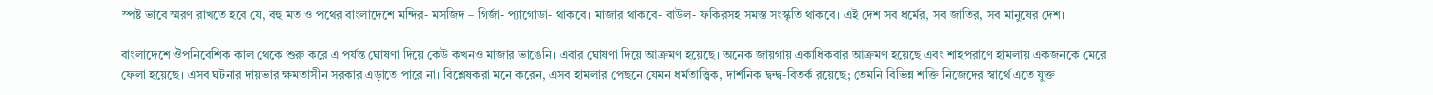স্পষ্ট ভাবে স্মরণ রাখতে হবে যে, বহু মত ও পথের বাংলাদেশে মন্দির- মসজিদ – গির্জা- প্যাগোডা- থাকবে। মাজার থাকবে- বাউল- ফকিরসহ সমস্ত সংস্কৃতি থাকবে। এই দেশ সব ধর্মের, সব জাতির, সব মানুষের দেশ।

বাংলাদেশে ঔপনিবেশিক কাল থেকে শুরু করে এ পর্যন্ত ঘোষণা দিয়ে কেউ কখনও মাজার ভাঙেনি। এবার ঘোষণা দিয়ে আক্রমণ হয়েছে। অনেক জায়গায় একাধিকবার আক্রমণ হয়েছে এবং শাহপরাণে হামলায় একজনকে মেরে ফেলা হয়েছে। এসব ঘটনার দায়ভার ক্ষমতাসীন সরকার এড়াতে পারে না। বিশ্লেষকরা মনে করেন, এসব হামলার পেছনে যেমন ধর্মতাত্ত্বিক, দার্শনিক দ্বন্দ্ব-বিতর্ক রয়েছে; তেমনি বিভিন্ন শক্তি নিজেদের স্বার্থে এতে যুক্ত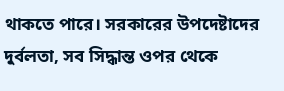থাকতে পারে। সরকারের উপদেষ্টাদের দুর্বলতা, সব সিদ্ধান্ত ওপর থেকে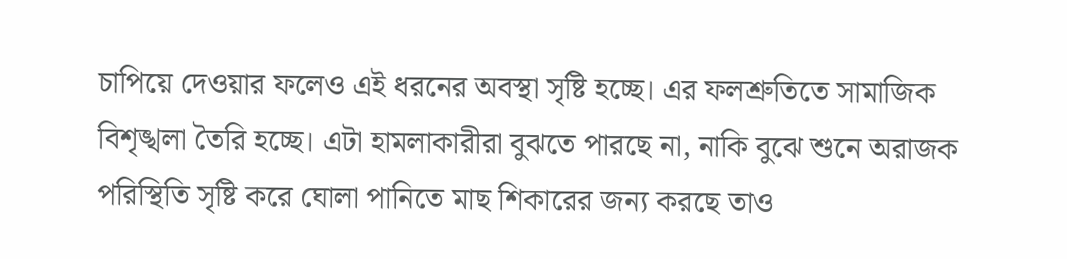চাপিয়ে দেওয়ার ফলেও এই ধরনের অবস্থা সৃষ্টি হচ্ছে। এর ফলশ্রুতিতে সামাজিক বিশৃঙ্খলা তৈরি হচ্ছে। এটা হামলাকারীরা বুঝতে পারছে না, নাকি বুঝে শুনে অরাজক পরিস্থিতি সৃষ্টি করে ঘোলা পানিতে মাছ শিকারের জন্য করছে তাও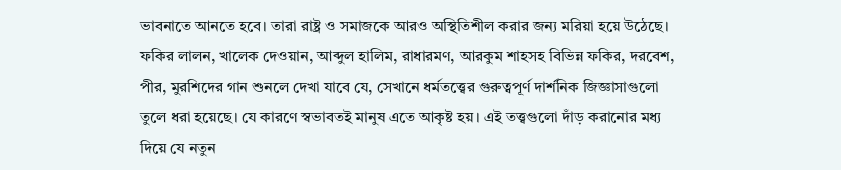ভাবনাতে আনতে হবে। তারা রাষ্ট্র ও সমাজকে আরও অস্থিতিশীল করার জন্য মরিয়া হয়ে উঠেছে। ফকির লালন, খালেক দেওয়ান, আব্দুল হালিম, রাধারমণ, আরকুম শাহসহ বিভিন্ন ফকির, দরবেশ, পীর, মুরশিদের গান শুনলে দেখা যাবে যে, সেখানে ধর্মতত্ত্বের গুরুত্বপূর্ণ দার্শনিক জিজ্ঞাসাগুলো তুলে ধরা হয়েছে। যে কারণে স্বভাবতই মানুষ এতে আকৃষ্ট হয়। এই তত্ত্বগুলো দাঁড় করানোর মধ্য দিয়ে যে নতুন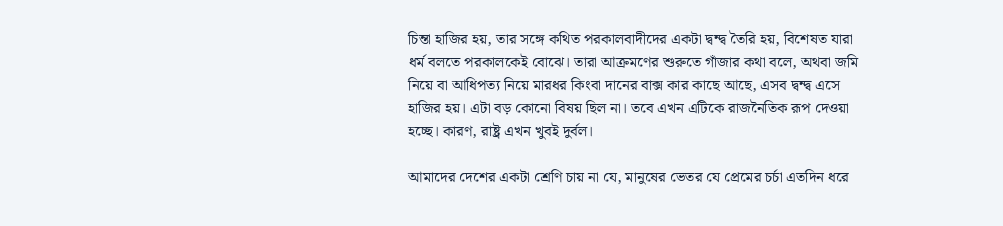চিন্তা হাজির হয়, তার সঙ্গে কথিত পরকালবাদীদের একটা দ্বন্দ্ব তৈরি হয়, বিশেষত যারা ধর্ম বলতে পরকালকেই বোঝে। তারা আক্রমণের শুরুতে গাঁজার কথা বলে, অথবা জমি নিয়ে বা আধিপত্য নিয়ে মারধর কিংবা দানের বাক্স কার কাছে আছে, এসব দ্বন্দ্ব এসে হাজির হয়। এটা বড় কোনো বিষয় ছিল না। তবে এখন এটিকে রাজনৈতিক রূপ দেওয়া হচ্ছে। কারণ, রাষ্ট্র এখন খুবই দুর্বল।

আমাদের দেশের একটা শ্রেণি চায় না যে, মানুষের ভেতর যে প্রেমের চর্চা এতদিন ধরে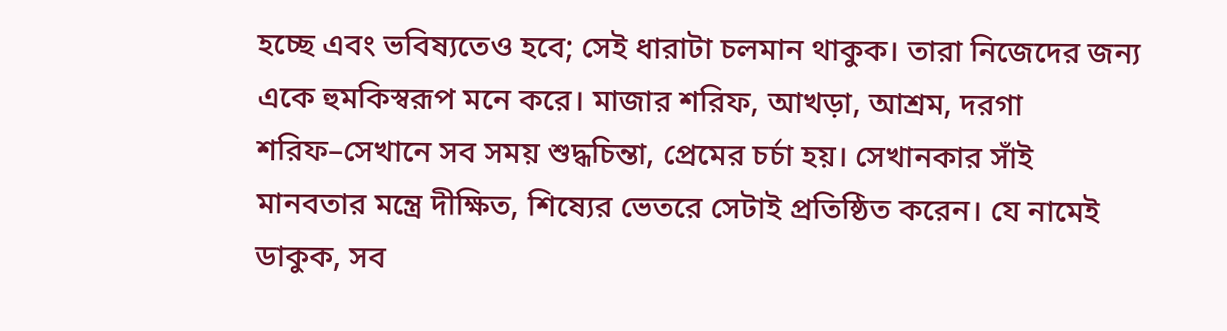হচ্ছে এবং ভবিষ্যতেও হবে; সেই ধারাটা চলমান থাকুক। তারা নিজেদের জন্য একে হুমকিস্বরূপ মনে করে। মাজার শরিফ, আখড়া, আশ্রম, দরগা শরিফ–সেখানে সব সময় শুদ্ধচিন্তা, প্রেমের চর্চা হয়। সেখানকার সাঁই মানবতার মন্ত্রে দীক্ষিত, শিষ্যের ভেতরে সেটাই প্রতিষ্ঠিত করেন। যে নামেই ডাকুক, সব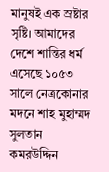মানুষই এক স্রষ্টার সৃষ্টি। আমাদের দেশে শান্তির ধর্ম এসেছে ১০৫৩ সালে নেত্রকোনার মদনে শাহ মুহাম্মদ সুলতান কমরউদ্দিন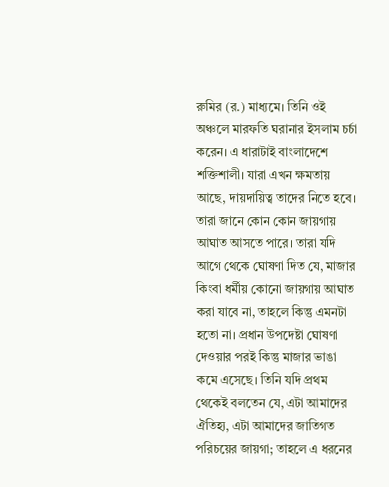রুমির (র.) মাধ্যমে। তিনি ওই অঞ্চলে মারফতি ঘরানার ইসলাম চর্চা করেন। এ ধারাটাই বাংলাদেশে শক্তিশালী। যারা এখন ক্ষমতায় আছে, দায়দায়িত্ব তাদের নিতে হবে। তারা জানে কোন কোন জায়গায় আঘাত আসতে পারে। তারা যদি আগে থেকে ঘোষণা দিত যে, মাজার কিংবা ধর্মীয় কোনো জায়গায় আঘাত করা যাবে না, তাহলে কিন্তু এমনটা হতো না। প্রধান উপদেষ্টা ঘোষণা দেওয়ার পরই কিন্তু মাজার ভাঙা কমে এসেছে। তিনি যদি প্রথম থেকেই বলতেন যে, এটা আমাদের ঐতিহ্য, এটা আমাদের জাতিগত পরিচয়ের জায়গা; তাহলে এ ধরনের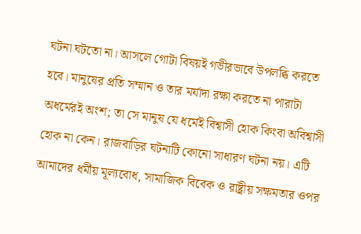ঘটনা ঘটতো না। আসলে গোটা বিষয়ই গভীরভাবে উপলব্ধি করতে হবে। মানুষের প্রতি সম্মান ও তার মর্যাদা রক্ষা করতে না পারাটা অধর্মেরই অংশ; তা সে মানুষ যে ধর্মেই বিশ্বাসী হোক কিংবা অবিশ্বাসী হোক না কেন। রাজবাড়ির ঘটনাটি কোনো সাধারণ ঘটনা নয়। এটি আমাদের ধর্মীয় মূল্যবোধ, সামাজিক বিবেক ও রাষ্ট্রীয় সক্ষমতার ওপর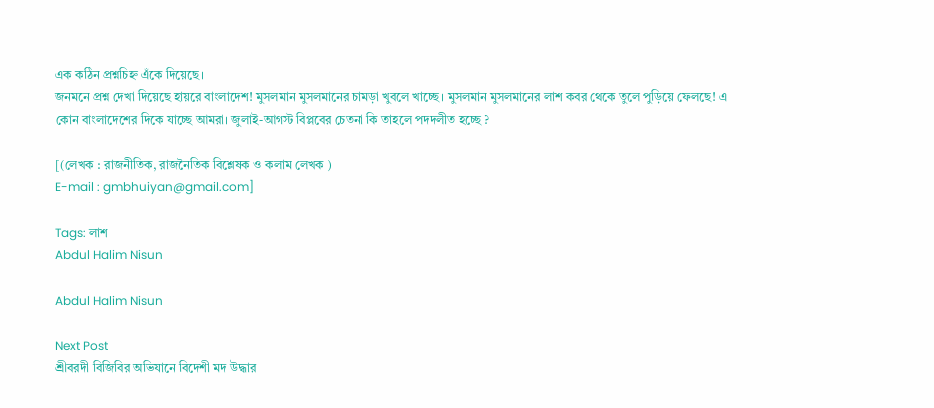এক কঠিন প্রশ্নচিহ্ন এঁকে দিয়েছে।
জনমনে প্রশ্ন দেখা দিয়েছে হায়রে বাংলাদেশ! মুসলমান মুসলমানের চামড়া খুবলে খাচ্ছে। মুসলমান মুসলমানের লাশ কবর থেকে তুলে পুড়িয়ে ফেলছে! এ কোন বাংলাদেশের দিকে যাচ্ছে আমরা। জুলাই-আগস্ট বিপ্লবের চেতনা কি তাহলে পদদলীত হচ্ছে ?

[(লেখক : রাজনীতিক, রাজনৈতিক বিশ্লেষক ও কলাম লেখক )
E-mail : gmbhuiyan@gmail.com]

Tags: লাশ
Abdul Halim Nisun

Abdul Halim Nisun

Next Post
শ্রীবরদী বিজিবির অভিযানে বিদেশী মদ উদ্ধার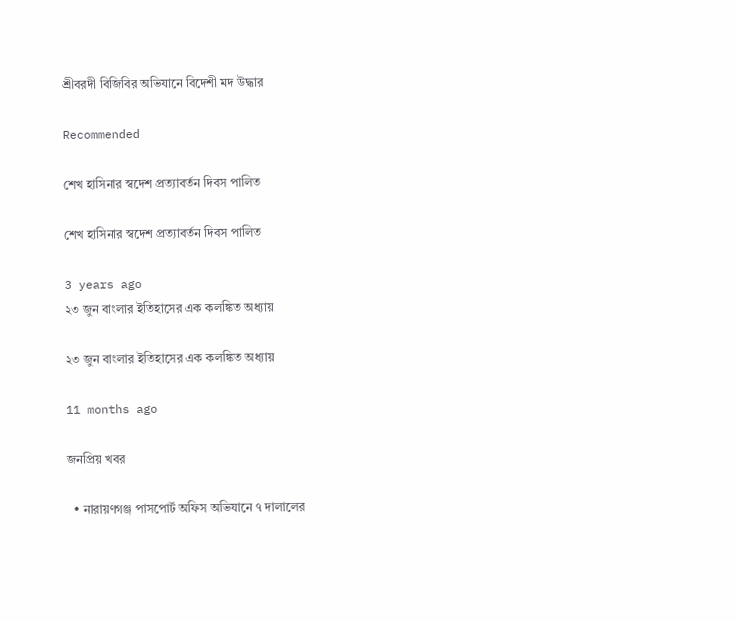শ্রীবরদী বিজিবির অভিযানে বিদেশী মদ উদ্ধার

Recommended

শেখ হাসিনার স্বদেশ প্রত্যাবর্তন দিবস পালিত

শেখ হাসিনার স্বদেশ প্রত্যাবর্তন দিবস পালিত

3 years ago
২৩ জুন বাংলার ইতিহাসের এক কলঙ্কিত অধ্যায়

২৩ জুন বাংলার ইতিহাসের এক কলঙ্কিত অধ্যায়

11 months ago

জনপ্রিয় খবর

  • নারায়ণগঞ্জ পাসপোর্ট অফিস অভিযানে ৭ দালালের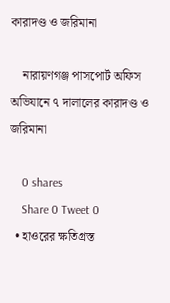কারাদণ্ড ও জরিমানা

    নারায়ণগঞ্জ পাসপোর্ট অফিস অভিযানে ৭ দালালের কারাদণ্ড ও জরিমানা

    0 shares
    Share 0 Tweet 0
  • হাওরের ক্ষতিগ্রস্ত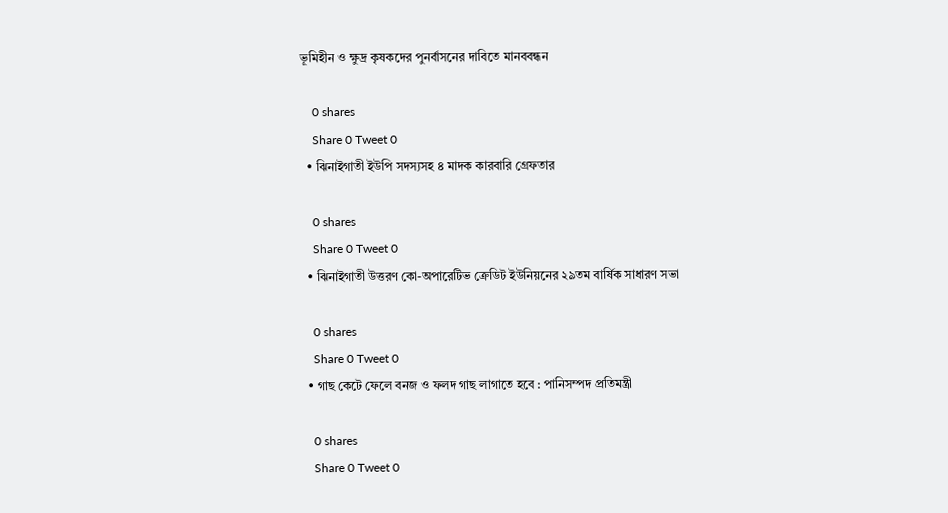ভূমিহীন ও ক্ষুদ্র কৃষকদের পুনর্বাসনের দাবিতে মানববন্ধন

    0 shares
    Share 0 Tweet 0
  • ঝিনাইগাতী ইউপি সদস্যসহ ৪ মাদক কারবারি গ্রেফতার

    0 shares
    Share 0 Tweet 0
  • ঝিনাইগাতী উত্তরণ কো-অপারেটিভ ক্রেডিট ইউনিয়নের ২৯তম বার্ষিক সাধারণ সভা

    0 shares
    Share 0 Tweet 0
  • গাছ কেটে ফেলে বনজ ও ফলদ গাছ লাগাতে হবে : পানিসম্পদ প্রতিমন্ত্রী

    0 shares
    Share 0 Tweet 0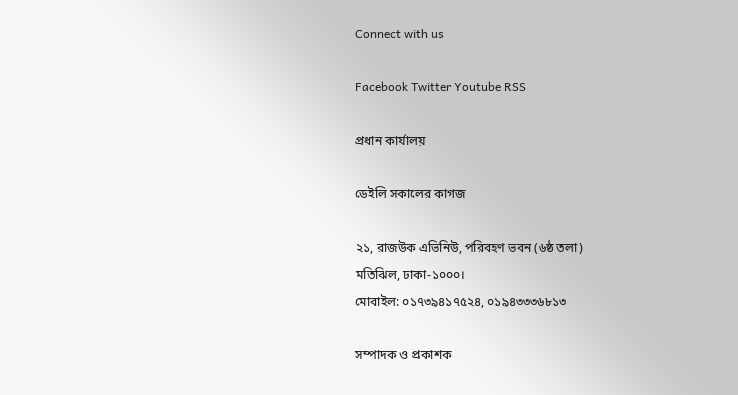Connect with us

Facebook Twitter Youtube RSS

প্রধান কার্যালয়

ডেইলি সকালের কাগজ

২১, রাজউক এভিনিউ, পরিবহণ ভবন (৬ষ্ঠ তলা)
মতিঝিল, ঢাকা-১০০০।
মোবাইল: ০১৭৩৯৪১৭৫২৪, ০১৯৪৩৩৩৬৮১৩

সম্পাদক ও প্রকাশক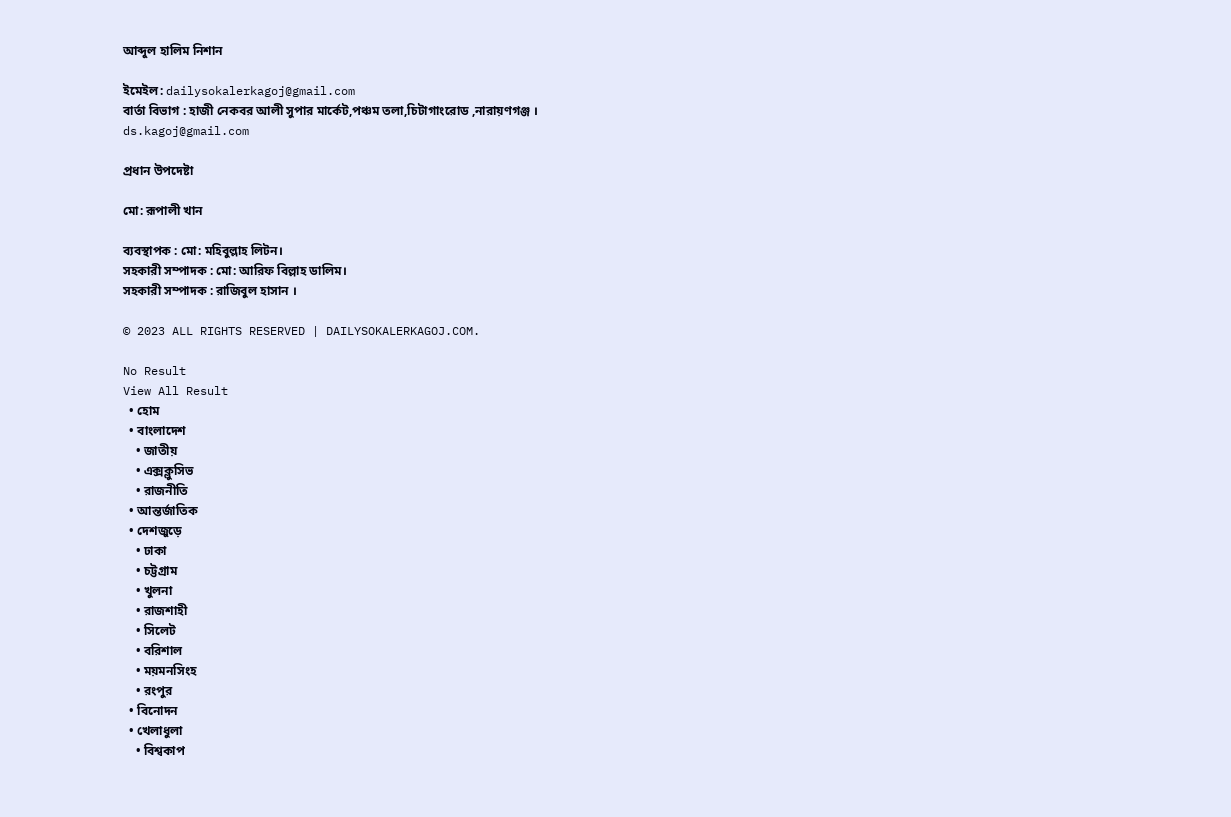আব্দুল হালিম নিশান

ইমেইল: dailysokalerkagoj@gmail.com
বার্তা বিভাগ : হাজী নেকবর আলী সুপার মার্কেট,পঞ্চম তলা,চিটাগাংরোড ,নারায়ণগঞ্জ ।
ds.kagoj@gmail.com

প্রধান উপদেষ্টা

মো: রূপালী খান

ব্যবস্থাপক : মো: মহিবুল্লাহ লিটন।
সহকারী সম্পাদক : মো: আরিফ বিল্লাহ ডালিম।
সহকারী সম্পাদক : রাজিবুল হাসান ।

© 2023 ALL RIGHTS RESERVED | DAILYSOKALERKAGOJ.COM.

No Result
View All Result
  • হোম
  • বাংলাদেশ
    • জাতীয়
    • এক্সক্লুসিভ
    • রাজনীতি
  • আন্তর্জাতিক
  • দেশজুড়ে
    • ঢাকা
    • চট্টগ্রাম
    • খুলনা
    • রাজশাহী
    • সিলেট
    • বরিশাল
    • ময়মনসিংহ
    • রংপুর
  • বিনোদন
  • খেলাধুলা
    • বিশ্বকাপ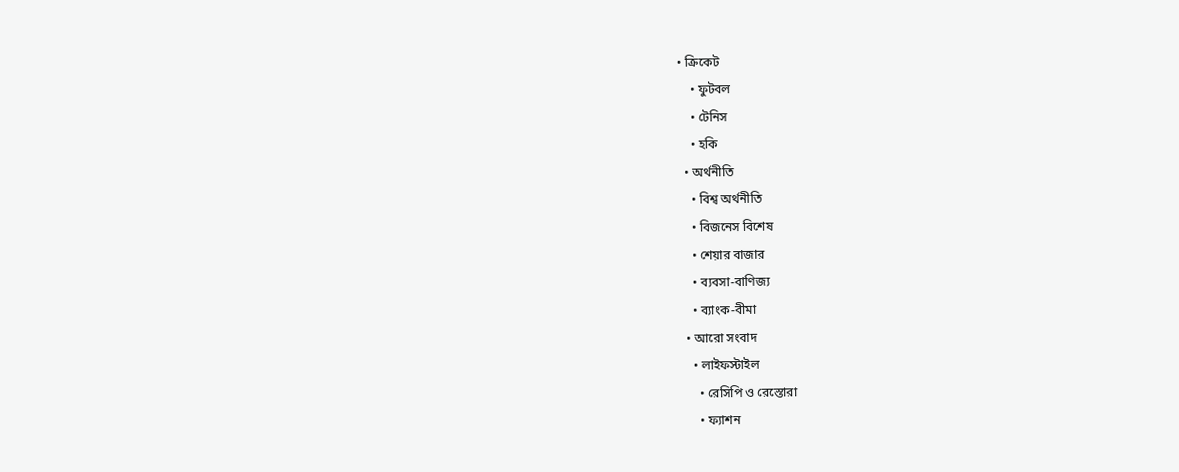• ক্রিকেট
    • ফুটবল
    • টেনিস
    • হকি
  • অর্থনীতি
    • বিশ্ব অর্থনীতি
    • বিজনেস বিশেষ
    • শেয়ার বাজার
    • ব্যবসা-বাণিজ্য
    • ব্যাংক-বীমা
  • আরো সংবাদ
    • লাইফস্টাইল
      • রেসিপি ও রেস্তোরা
      • ফ্যাশন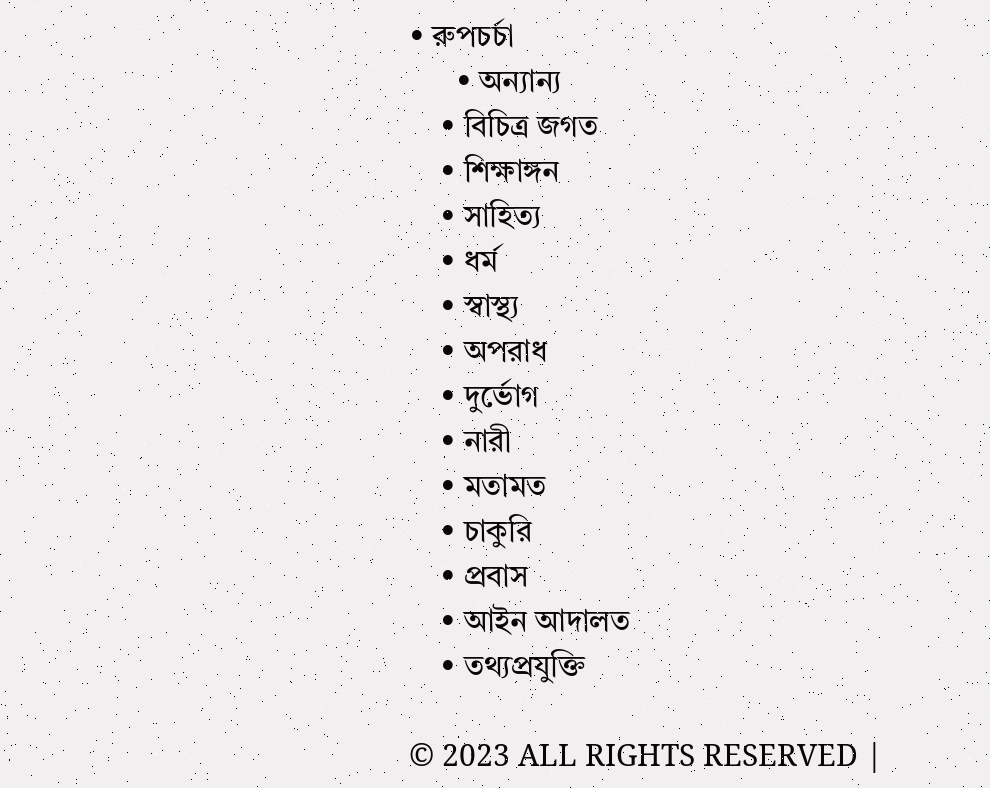• রুপচর্চা
      • অন্যান্য
    • বিচিত্র জগত
    • শিক্ষাঙ্গন
    • সাহিত্য
    • ধর্ম
    • স্বাস্থ্য
    • অপরাধ
    • দুর্ভোগ
    • নারী
    • মতামত
    • চাকুরি
    • প্রবাস
    • আইন আদালত
    • তথ্যপ্রযুক্তি

© 2023 ALL RIGHTS RESERVED |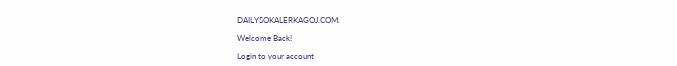DAILYSOKALERKAGOJ.COM.

Welcome Back!

Login to your account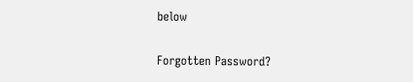below

Forgotten Password?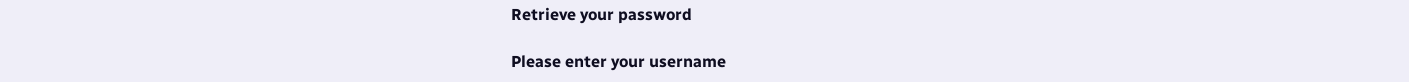Retrieve your password

Please enter your username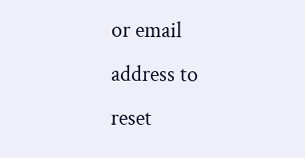or email address to reset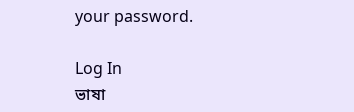your password.

Log In
ভাষা